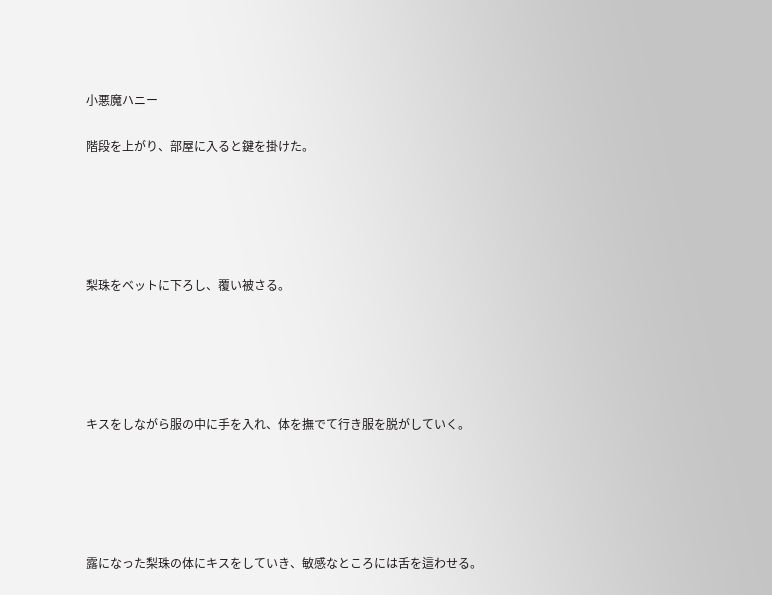小悪魔ハニー

階段を上がり、部屋に入ると鍵を掛けた。





梨珠をベットに下ろし、覆い被さる。





キスをしながら服の中に手を入れ、体を撫でて行き服を脱がしていく。





露になった梨珠の体にキスをしていき、敏感なところには舌を這わせる。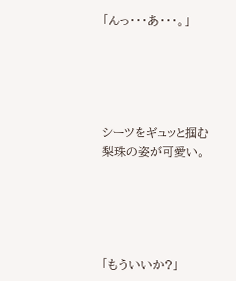「んっ・・・あ・・・。」





シーツをギュッと掴む梨珠の姿が可愛い。





「もういいか?」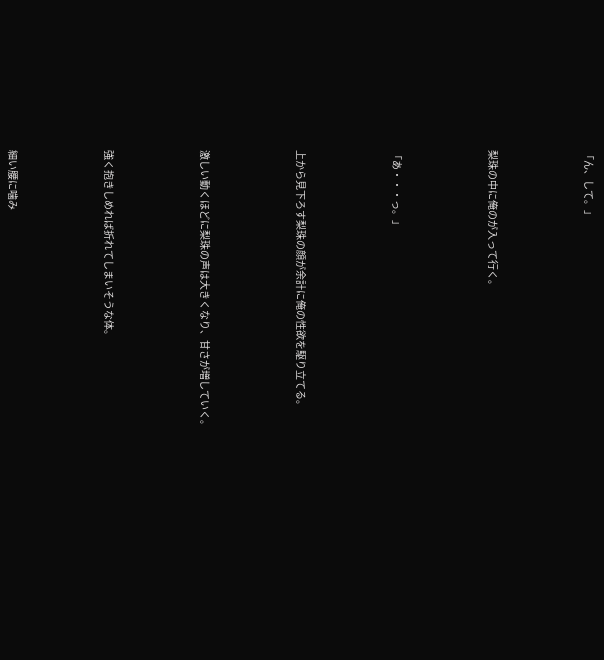「ん、して。」





梨珠の中に俺のが入って行く。





「あ・・・っ。」





上から見下ろす梨珠の顔が余計に俺の性欲を駆り立てる。





激しい動くほどに梨珠の声は大きくなり、甘さが増していく。





強く抱きしめれば折れてしまいそうな体。





細い腰に噛み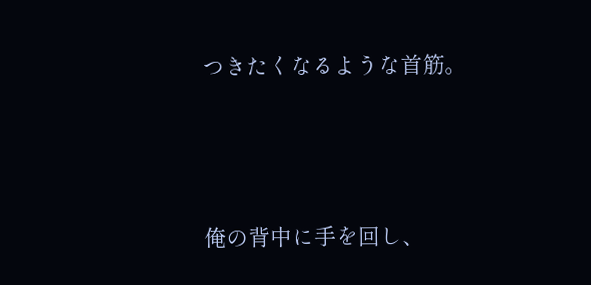つきたくなるような首筋。





俺の背中に手を回し、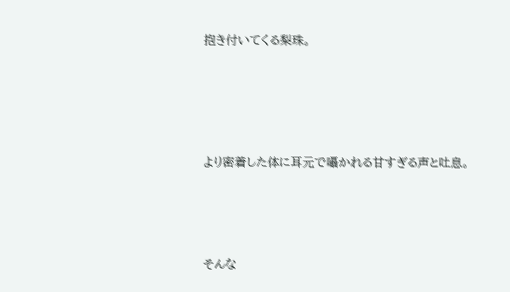抱き付いてくる梨珠。





より密着した体に耳元で囁かれる甘すぎる声と吐息。




そんな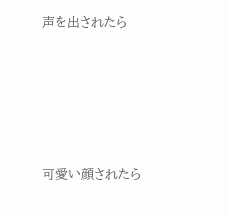声を出されたら





可愛い顔されたら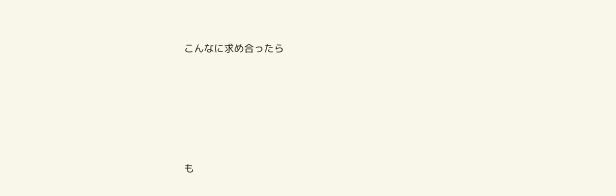こんなに求め合ったら





も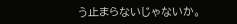う止まらないじゃないか。